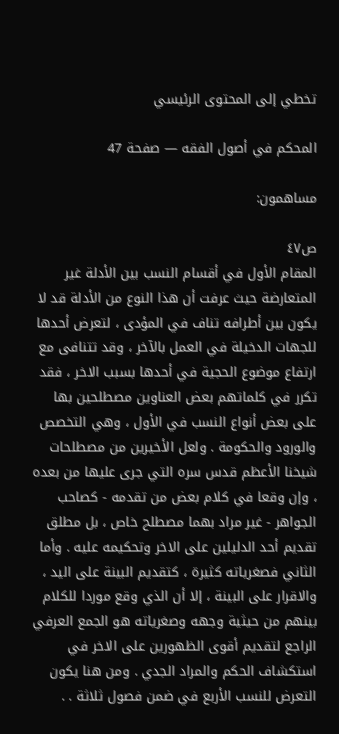تخطي إلى المحتوى الرئيسي

المحكم في أصول الفقه — صفحة 47

مساهمون:

ص٤٧
المقام الأول في أقسام النسب بين الأدلة غير المتعارضة حيث عرفت أن هذا النوع من الأدلة قد لا يكون بين أطرافه تناف في المؤدى ، لتعرض أحدها للجهات الدخيلة في العمل بالآخر ، وقد تتنافى مع ارتفاع موضوع الحجية في أحدها بسبب الاخر ، فقد تكرر في كلماتهم بعض العناوين مصطلحين بها على بعض أنواع النسب في الأول ، وهي التخصص والورود والحكومة . ولعل الأخيرين من مصطلحات شيخنا الأعظم قدس سره التي جرى عليها من بعده ، وإن وقعا في كلام بعض من تقدمه - كصاحب الجواهر - غير مراد بهما مصطلح خاص ، بل مطلق تقديم أحد الدليلين على الاخر وتحكيمه عليه . وأما الثاني فصغرياته كثيرة ، كتقديم البينة على اليد ، والاقرار على البينة ، إلا أن الذي وقع موردا للكلام بينهم من حيثية وجهه وصغرياته هو الجمع العرفي الراجع لتقديم أقوى الظهورين على الاخر في استكشاف الحكم والمراد الجدي . ومن هنا يكون التعرض للنسب الأربع في ضمن فصول ثلاثة . .